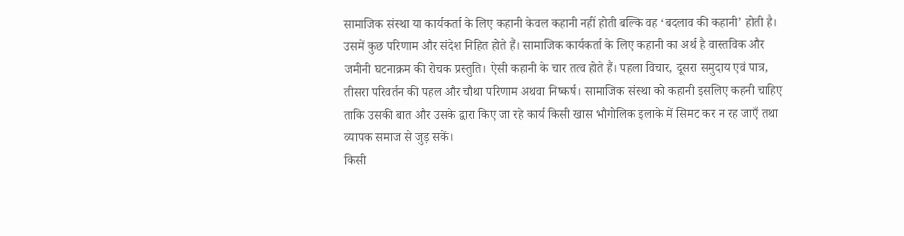सामाजिक संस्था या कार्यकर्ता के लिए कहानी केवल कहानी नहीं होती बल्कि वह ‘बदलाव की कहानी’ होती है।
उसमें कुछ परिणाम और संदेश निहित होते हैं। सामाजिक कार्यकर्ता के लिए कहानी का अर्थ है वास्तविक और जमीनी घटनाक्रम की रोचक प्रस्तुति। ऐसी कहानी के चार तत्व होते हैं। पहला विचार, दूसरा समुदाय एवं पात्र, तीसरा परिवर्तन की पहल और चौथा परिणाम अथवा निष्कर्ष। सामाजिक संस्था को कहानी इसलिए कहनी चाहिए ताकि उसकी बात और उसके द्वारा किए जा रहे कार्य किसी खास भौगोलिक इलाके में सिमट कर न रह जाएँ तथा व्यापक समाज से जुड़ सकें।
किसी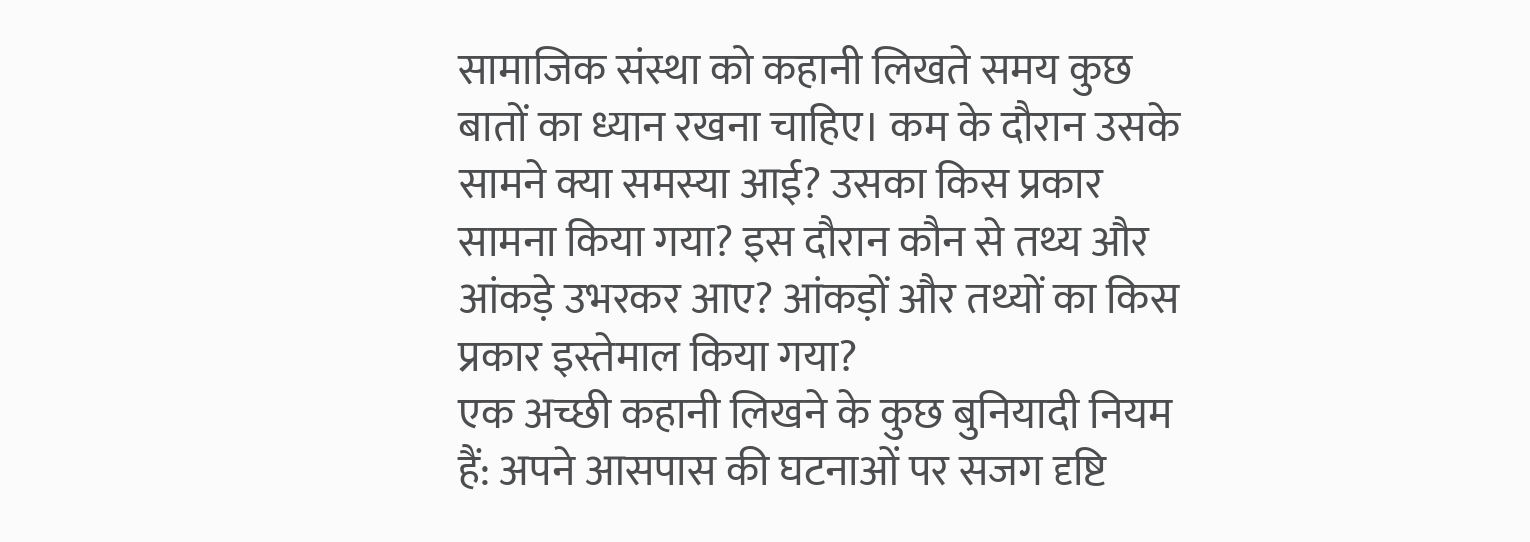सामाजिक संस्था को कहानी लिखते समय कुछ बातों का ध्यान रखना चाहिए। कम के दौरान उसके सामने क्या समस्या आई? उसका किस प्रकार सामना किया गया? इस दौरान कौन से तथ्य और आंकड़े उभरकर आए? आंकड़ों और तथ्यों का किस प्रकार इस्तेमाल किया गया?
एक अच्छी कहानी लिखने के कुछ बुनियादी नियम हैं: अपने आसपास की घटनाओं पर सजग दृष्टि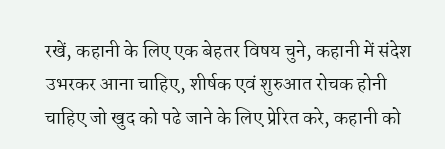रखें, कहानी के लिए एक बेहतर विषय चुने, कहानी में संदेश उभरकर आना चाहिए, शीर्षक एवं शुरुआत रोचक होनी चाहिए जो खुद को पढे जाने के लिए प्रेरित करे, कहानी को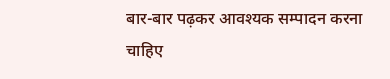बार-बार पढ़कर आवश्यक सम्पादन करना चाहिए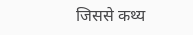जिससे कथ्य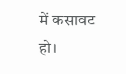में कसावट हो।